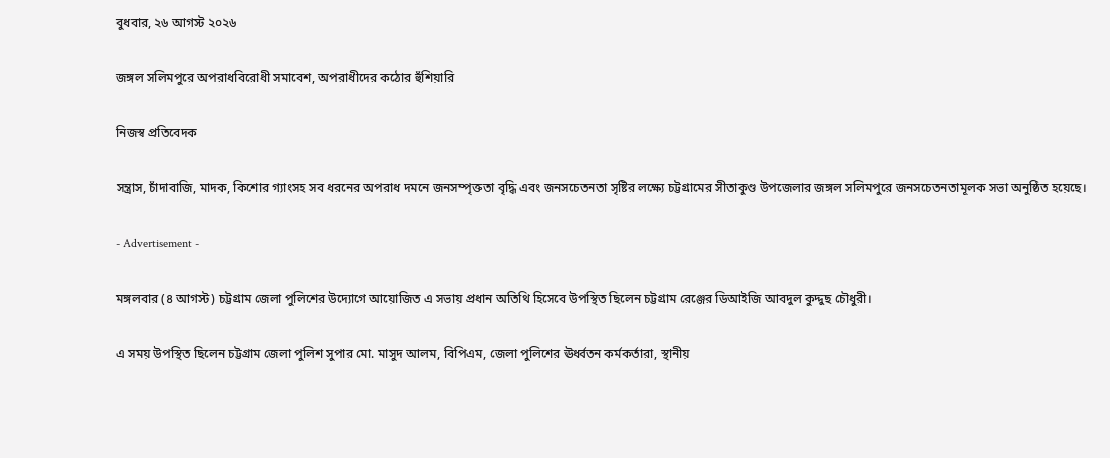বুধবার, ২৬ আগস্ট ২০২৬

জঙ্গল সলিমপুরে অপরাধবিরোধী সমাবেশ, অপরাধীদের কঠোর হুঁশিয়ারি

নিজস্ব প্রতিবেদক

সন্ত্রাস, চাঁদাবাজি, মাদক, কিশোর গ্যাংসহ সব ধরনের অপরাধ দমনে জনসম্পৃক্ততা বৃদ্ধি এবং জনসচেতনতা সৃষ্টির লক্ষ্যে চট্টগ্রামের সীতাকুণ্ড উপজেলার জঙ্গল সলিমপুরে জনসচেতনতামূলক সভা অনুষ্ঠিত হয়েছে।

- Advertisement -

মঙ্গলবার (৪ আগস্ট) চট্টগ্রাম জেলা পুলিশের উদ্যোগে আয়োজিত এ সভায় প্রধান অতিথি হিসেবে উপস্থিত ছিলেন চট্টগ্রাম রেঞ্জের ডিআইজি আবদুল কুদ্দুছ চৌধুরী।

এ সময় উপস্থিত ছিলেন চট্টগ্রাম জেলা পুলিশ সুপার মো. মাসুদ আলম, বিপিএম, জেলা পুলিশের ঊর্ধ্বতন কর্মকর্তারা, স্থানীয়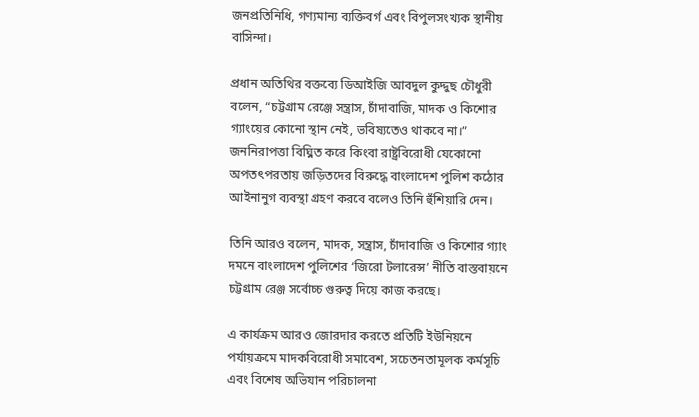জনপ্রতিনিধি, গণ্যমান্য ব্যক্তিবর্গ এবং বিপুলসংখ্যক স্থানীয় বাসিন্দা।

প্রধান অতিথির বক্তব্যে ডিআইজি আবদুল কুদ্দুছ চৌধুরী বলেন, “চট্টগ্রাম রেঞ্জে সন্ত্রাস, চাঁদাবাজি, মাদক ও কিশোর গ্যাংয়ের কোনো স্থান নেই, ভবিষ্যতেও থাকবে না।” জননিরাপত্তা বিঘ্নিত করে কিংবা রাষ্ট্রবিরোধী যেকোনো অপতৎপরতায় জড়িতদের বিরুদ্ধে বাংলাদেশ পুলিশ কঠোর আইনানুগ ব্যবস্থা গ্রহণ করবে বলেও তিনি হুঁশিয়ারি দেন।

তিনি আরও বলেন, মাদক, সন্ত্রাস, চাঁদাবাজি ও কিশোর গ্যাং দমনে বাংলাদেশ পুলিশের ‘জিরো টলারেন্স’ নীতি বাস্তবায়নে চট্টগ্রাম রেঞ্জ সর্বোচ্চ গুরুত্ব দিয়ে কাজ করছে।

এ কার্যক্রম আরও জোরদার করতে প্রতিটি ইউনিয়নে পর্যায়ক্রমে মাদকবিরোধী সমাবেশ, সচেতনতামূলক কর্মসূচি এবং বিশেষ অভিযান পরিচালনা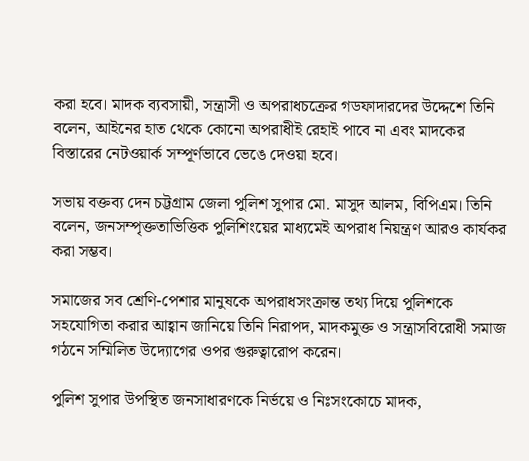করা হবে। মাদক ব্যবসায়ী, সন্ত্রাসী ও অপরাধচক্রের গডফাদারদের উদ্দেশে তিনি বলেন, আইনের হাত থেকে কোনো অপরাধীই রেহাই পাবে না এবং মাদকের বিস্তারের নেটওয়ার্ক সম্পূর্ণভাবে ভেঙে দেওয়া হবে।

সভায় বক্তব্য দেন চট্টগ্রাম জেলা পুলিশ সুপার মো. মাসুদ আলম, বিপিএম। তিনি বলেন, জনসম্পৃক্ততাভিত্তিক পুলিশিংয়ের মাধ্যমেই অপরাধ নিয়ন্ত্রণ আরও কার্যকর করা সম্ভব।

সমাজের সব শ্রেণি-পেশার মানুষকে অপরাধসংক্রান্ত তথ্য দিয়ে পুলিশকে সহযোগিতা করার আহ্বান জানিয়ে তিনি নিরাপদ, মাদকমুক্ত ও সন্ত্রাসবিরোধী সমাজ গঠনে সম্মিলিত উদ্যোগের ওপর গুরুত্বারোপ করেন।

পুলিশ সুপার উপস্থিত জনসাধারণকে নির্ভয়ে ও নিঃসংকোচে মাদক,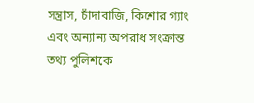সন্ত্রাস, চাঁদাবাজি, কিশোর গ্যাং এবং অন্যান্য অপরাধ সংক্রান্ত তথ্য পুলিশকে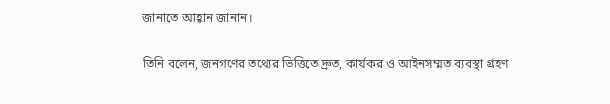জানাতে আহ্বান জানান।

তিনি বলেন, জনগণের তথ্যের ভিত্তিতে দ্রুত, কার্যকর ও আইনসম্মত ব্যবস্থা গ্রহণ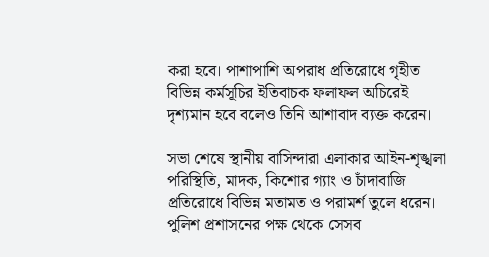করা হবে। পাশাপাশি অপরাধ প্রতিরোধে গৃহীত বিভিন্ন কর্মসূচির ইতিবাচক ফলাফল অচিরেই দৃশ্যমান হবে বলেও তিনি আশাবাদ ব্যক্ত করেন।

সভা শেষে স্থানীয় বাসিন্দারা এলাকার আইন-শৃঙ্খলা পরিস্থিতি, মাদক, কিশোর গ্যাং ও চাঁদাবাজি প্রতিরোধে বিভিন্ন মতামত ও পরামর্শ তুলে ধরেন। পুলিশ প্রশাসনের পক্ষ থেকে সেসব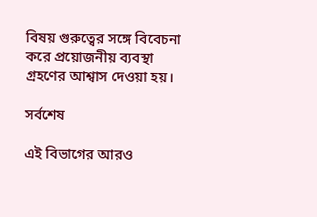বিষয় গুরুত্বের সঙ্গে বিবেচনা করে প্রয়োজনীয় ব্যবস্থা গ্রহণের আশ্বাস দেওয়া হয়।

সর্বশেষ

এই বিভাগের আরও